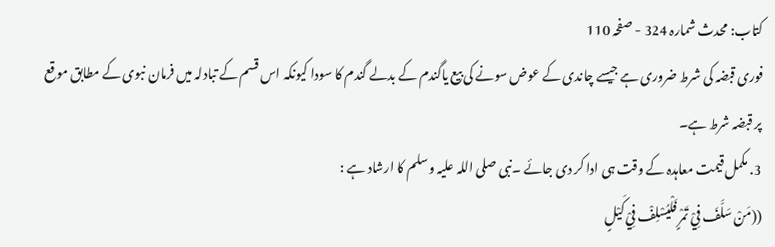کتاب: محدث شمارہ 324 - صفحہ 110
فوری قبضہ کی شرط ضروری ہے جیسے چاندی کے عوض سونے کی بیع یاگندم کے بدلے گندم کا سودا کیونکہ اس قسم کے تبادلہ میں فرمان نبوی کے مطابق موقع پر قبضہ شرط ہے۔
3. مکمل قیمت معاہدہ کے وقت ہی ادا کر دی جائے ۔نبی صلی اللہ علیہ وسلم کا ارشاد ہے :
((مَنْ سَلَّفَ فِيْ تَمْرٍ فَلْیُسْلِفْ فِيْ کَیْلٍ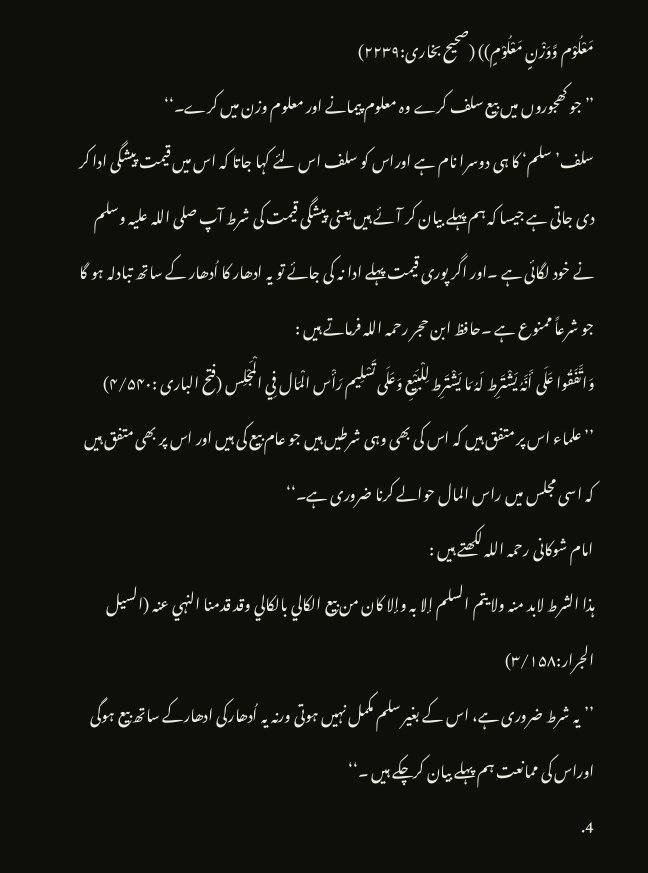مَعْلُوْم وَّوَزْنٍ مَعْلُوْمٍ)) (صحیح بخاری:۲۲۳۹)
’’جو کھجوروں میں بیع سلف کرے وہ معلوم پیمانے اور معلوم وزن میں کرے۔‘‘
سلف’ سلم‘ کا ہی دوسرا نام ہے اوراس کو سلف اس لئے کہا جاتا کہ اس میں قیمت پیشگی ادا کر دی جاتی ہے جیسا کہ ہم پہلے بیان کر آئے ہیں یعنی پیشگی قیمت کی شرط آپ صلی اللہ علیہ وسلم نے خود لگائی ہے ۔اور اگر پوری قیمت پہلے ادا نہ کی جائے تو یہ ادھار کا اُدھار کے ساتھ تبادلہ ہو گا جو شرعاً ممنوع ہے ۔حافظ ابن حجر رحمہ اللہ فرماتے ہیں :
وَاتَّفَقُوا عَلَی أَنَّہُ یَشْتَرِط لَہُ مَا یَشْتَرِط لِلْبَیْعِ وَعَلَی تَسْلِیم رَأْس الْمَال فِي الْمَجْلِس (فتح الباری :۴/۵۴۰)
’’علماء اس پر متفق ہیں کہ اس کی بھی وہی شرطیں ہیں جو عام بیع کی ہیں اور اس پر بھی متفق ہیں کہ اسی مجلس میں راس المال حوالے کرنا ضروری ہے۔‘‘
امام شوکانی رحمہ اللہ لکھتے ہیں :
ہذا الشرط لابد منہ ولا یتم السلم إلا بہ وإلا کان من بیع الکالي بالکالي وقد قدمنا النہي عنہ (السیل الجرار:۳/۱۵۸)
’’یہ شرط ضروری ہے، اس کے بغیر سلم مکمل نہیں ہوتی ورنہ یہ اُدھارکی ادھارکے ساتھ بیع ہوگی اوراس کی ممانعت ہم پہلے بیان کرچکے ہیں ۔‘‘
4.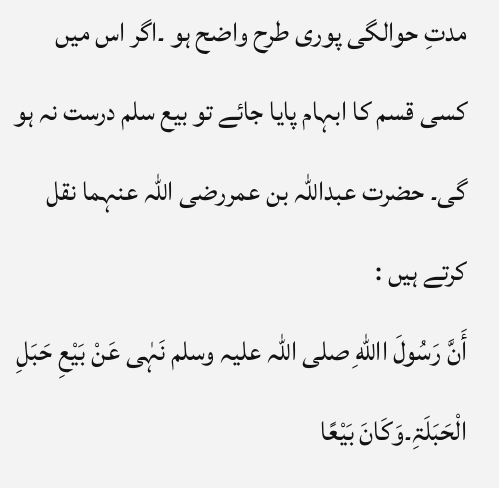مدتِ حوالگی پوری طرح واضح ہو ۔اگر اس میں کسی قسم کا ابہام پایا جائے تو بیع سلم درست نہ ہو گی۔ حضرت عبداللہ بن عمررضی اللہ عنہما نقل کرتے ہیں :
أَنَّ رَسُولَ االلهِ صلی اللہ علیہ وسلم نَہٰی عَنْ بَیْعِ حَبَلِ الْحَبَلَۃِ۔وَکَانَ بَیْعًا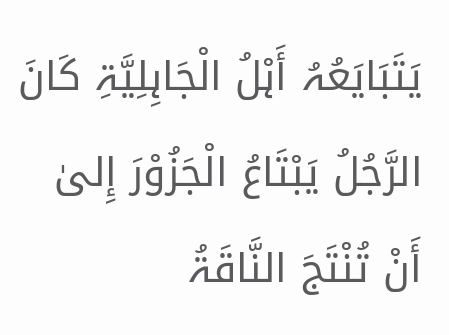یَتَبَایَعُہُ أَہْلُ الْجَاہِلِیَّۃِ کَانَ الرَّجُلُ یَبْتَاعُ الْجَزُوْرَ إِلیٰ أَنْ تُنْتَجَ النَّاقَۃُ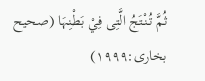ثُمَّ تُنْتَجُ الَّتِی فِيْ بَطْنِہَا (صحیح بخاری:۱۹۹۹)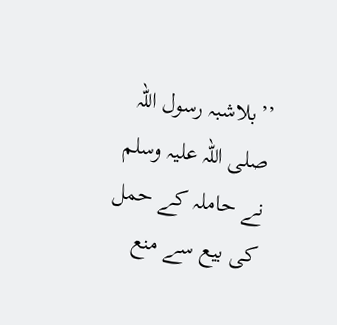’’بلاشبہ رسول اللہ صلی اللہ علیہ وسلم نے حاملہ کے حمل کی بیع سے منع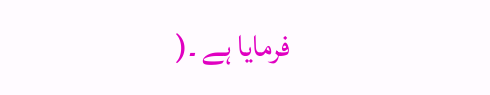فرمایا ہے ۔(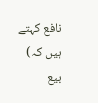نافع کہتے ہیں کہ) بیع